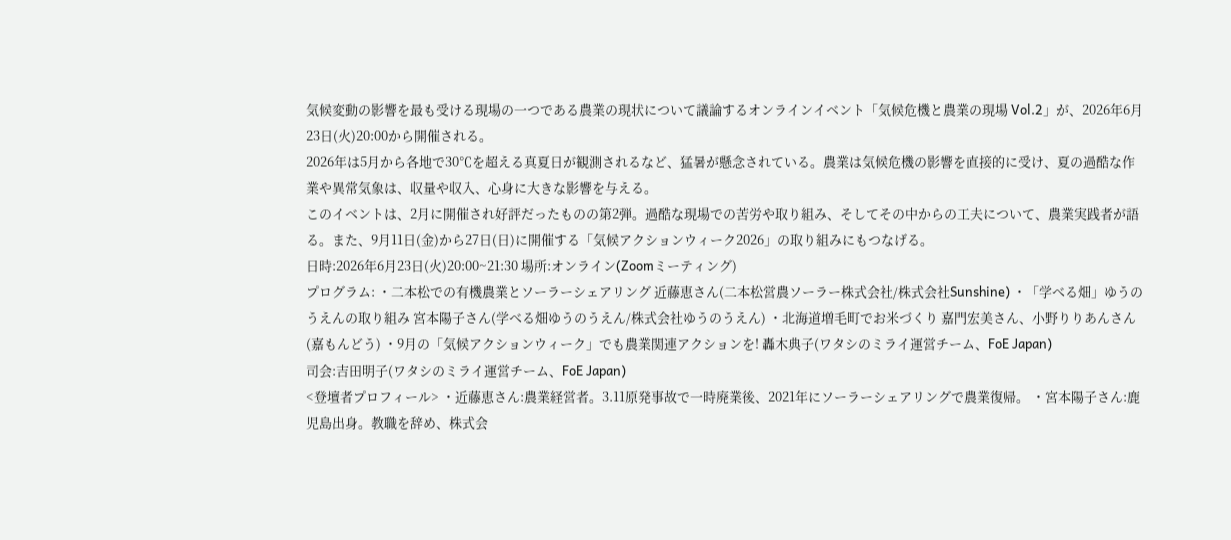気候変動の影響を最も受ける現場の一つである農業の現状について議論するオンラインイベント「気候危機と農業の現場 Vol.2」が、2026年6月23日(火)20:00から開催される。
2026年は5月から各地で30℃を超える真夏日が観測されるなど、猛暑が懸念されている。農業は気候危機の影響を直接的に受け、夏の過酷な作業や異常気象は、収量や収入、心身に大きな影響を与える。
このイベントは、2月に開催され好評だったものの第2弾。過酷な現場での苦労や取り組み、そしてその中からの工夫について、農業実践者が語る。また、9月11日(金)から27日(日)に開催する「気候アクションウィーク2026」の取り組みにもつなげる。
日時:2026年6月23日(火)20:00~21:30 場所:オンライン(Zoomミーティング)
プログラム: ・二本松での有機農業とソーラーシェアリング 近藤恵さん(二本松営農ソーラー株式会社/株式会社Sunshine) ・「学べる畑」ゆうのうえんの取り組み 宮本陽子さん(学べる畑ゆうのうえん/株式会社ゆうのうえん) ・北海道増毛町でお米づくり 嘉門宏美さん、小野りりあんさん(嘉もんどう) ・9月の「気候アクションウィーク」でも農業関連アクションを! 轟木典子(ワタシのミライ運営チーム、FoE Japan)
司会:吉田明子(ワタシのミライ運営チーム、FoE Japan)
<登壇者プロフィール> ・近藤恵さん:農業経営者。3.11原発事故で一時廃業後、2021年にソーラーシェアリングで農業復帰。 ・宮本陽子さん:鹿児島出身。教職を辞め、株式会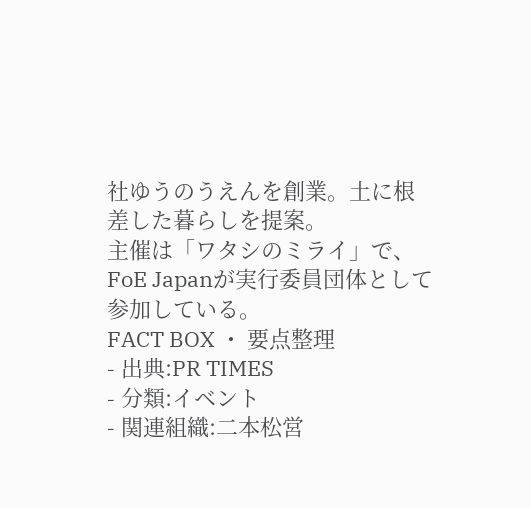社ゆうのうえんを創業。土に根差した暮らしを提案。
主催は「ワタシのミライ」で、FoE Japanが実行委員団体として参加している。
FACT BOX ・ 要点整理
- 出典:PR TIMES
- 分類:イベント
- 関連組織:二本松営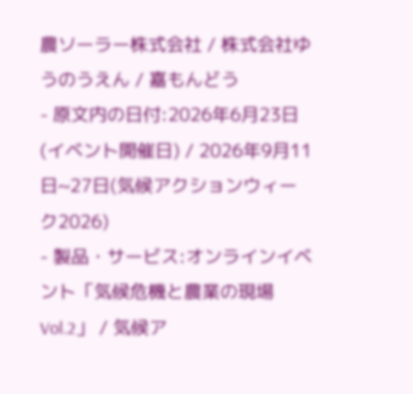農ソーラー株式会社 / 株式会社ゆうのうえん / 嘉もんどう
- 原文内の日付:2026年6月23日(イベント開催日) / 2026年9月11日~27日(気候アクションウィーク2026)
- 製品・サービス:オンラインイベント「気候危機と農業の現場 Vol.2」 / 気候ア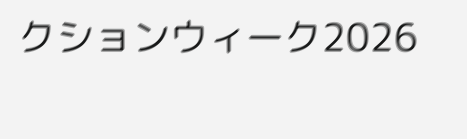クションウィーク2026